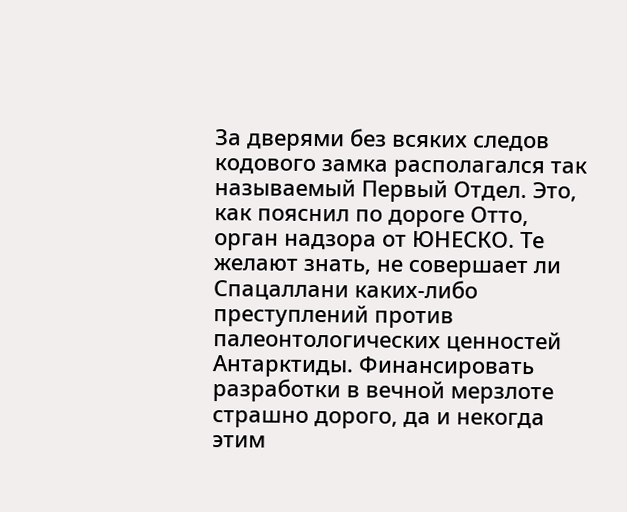За дверями без всяких следов кодового замка располагался так называемый Первый Отдел. Это, как пояснил по дороге Отто, орган надзора от ЮНЕСКО. Те желают знать, не совершает ли Спацаллани каких-либо преступлений против палеонтологических ценностей Антарктиды. Финансировать разработки в вечной мерзлоте страшно дорого, да и некогда этим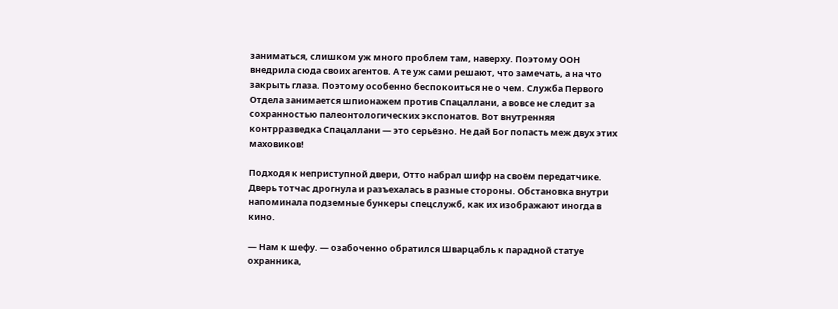заниматься, слишком уж много проблем там, наверху. Поэтому ООН внедрила сюда своих агентов. А те уж сами решают, что замечать, а на что закрыть глаза. Поэтому особенно беспокоиться не о чем. Служба Первого Отдела занимается шпионажем против Спацаллани, а вовсе не следит за сохранностью палеонтологических экспонатов. Вот внутренняя контрразведка Спацаллани — это серьёзно. Не дай Бог попасть меж двух этих маховиков!

Подходя к неприступной двери, Отто набрал шифр на своём передатчике. Дверь тотчас дрогнула и разъехалась в разные стороны. Обстановка внутри напоминала подземные бункеры спецслужб, как их изображают иногда в кино.

— Нам к шефу. — озабоченно обратился Шварцабль к парадной статуе охранника,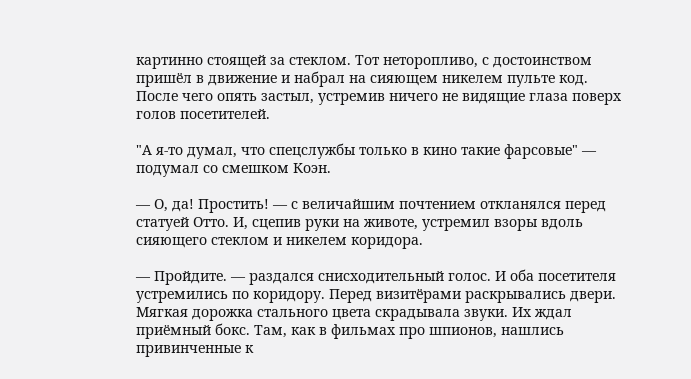картинно стоящей за стеклом. Тот неторопливо, с достоинством пришёл в движение и набрал на сияющем никелем пульте код. После чего опять застыл, устремив ничего не видящие глаза поверх голов посетителей.

"А я-то думал, что спецслужбы только в кино такие фарсовые" — подумал со смешком Коэн.

— О, да! Простить! — с величайшим почтением откланялся перед статуей Отто. И, сцепив руки на животе, устремил взоры вдоль сияющего стеклом и никелем коридора.

— Пройдите. — раздался снисходительный голос. И оба посетителя устремились по коридору. Перед визитёрами раскрывались двери. Мягкая дорожка стального цвета скрадывала звуки. Их ждал приёмный бокс. Там, как в фильмах про шпионов, нашлись привинченные к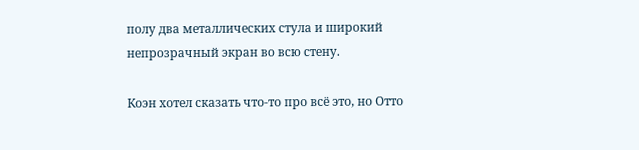полу два металлических стула и широкий непрозрачный экран во всю стену.

Коэн хотел сказать что-то про всё это, но Отто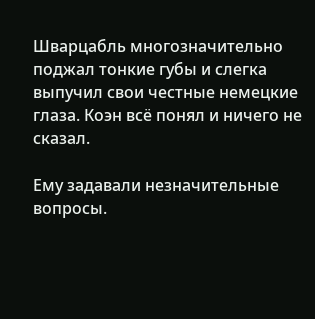Шварцабль многозначительно поджал тонкие губы и слегка выпучил свои честные немецкие глаза. Коэн всё понял и ничего не сказал.

Ему задавали незначительные вопросы.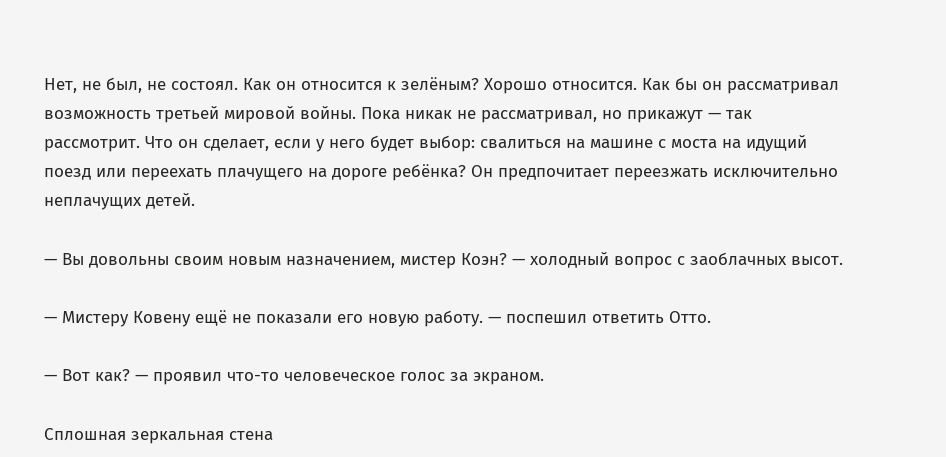Нет, не был, не состоял. Как он относится к зелёным? Хорошо относится. Как бы он рассматривал возможность третьей мировой войны. Пока никак не рассматривал, но прикажут — так рассмотрит. Что он сделает, если у него будет выбор: свалиться на машине с моста на идущий поезд или переехать плачущего на дороге ребёнка? Он предпочитает переезжать исключительно неплачущих детей.

— Вы довольны своим новым назначением, мистер Коэн? — холодный вопрос с заоблачных высот.

— Мистеру Ковену ещё не показали его новую работу. — поспешил ответить Отто.

— Вот как? — проявил что-то человеческое голос за экраном.

Сплошная зеркальная стена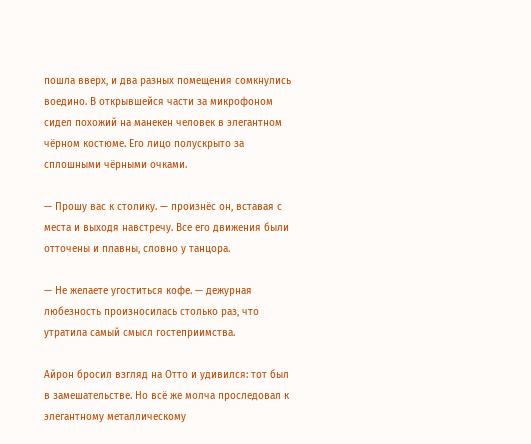пошла вверх, и два разных помещения сомкнулись воедино. В открывшейся части за микрофоном сидел похожий на манекен человек в элегантном чёрном костюме. Его лицо полускрыто за сплошными чёрными очками.

— Прошу вас к столику. — произнёс он, вставая с места и выходя навстречу. Все его движения были отточены и плавны, словно у танцора.

— Не желаете угоститься кофе. — дежурная любезность произносилась столько раз, что утратила самый смысл гостеприимства.

Айрон бросил взгляд на Отто и удивился: тот был в замешательстве. Но всё же молча проследовал к элегантному металлическому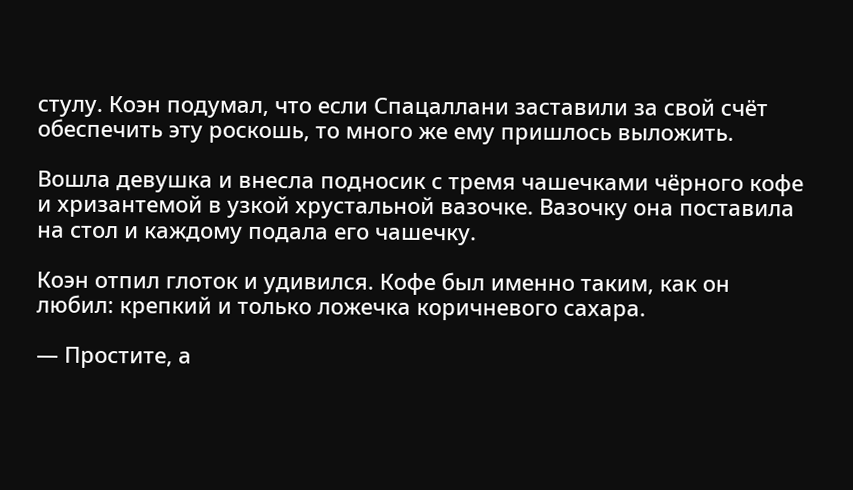стулу. Коэн подумал, что если Спацаллани заставили за свой счёт обеспечить эту роскошь, то много же ему пришлось выложить.

Вошла девушка и внесла подносик с тремя чашечками чёрного кофе и хризантемой в узкой хрустальной вазочке. Вазочку она поставила на стол и каждому подала его чашечку.

Коэн отпил глоток и удивился. Кофе был именно таким, как он любил: крепкий и только ложечка коричневого сахара.

— Простите, а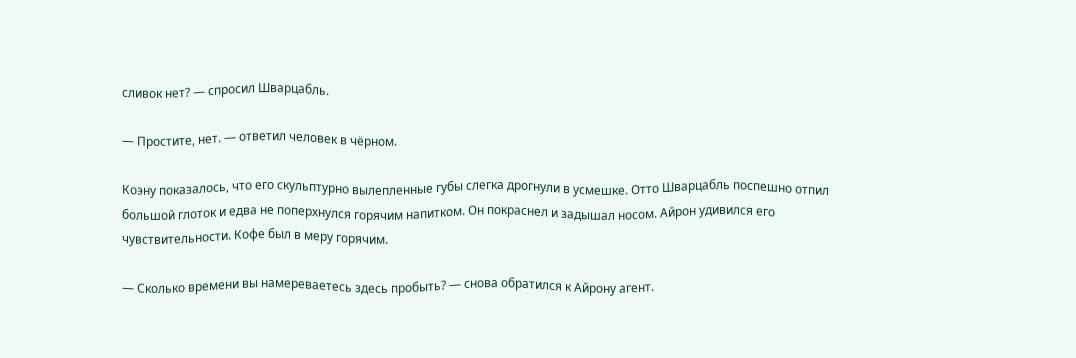сливок нет? — спросил Шварцабль.

— Простите, нет. — ответил человек в чёрном.

Коэну показалось, что его скульптурно вылепленные губы слегка дрогнули в усмешке. Отто Шварцабль поспешно отпил большой глоток и едва не поперхнулся горячим напитком. Он покраснел и задышал носом. Айрон удивился его чувствительности. Кофе был в меру горячим.

— Сколько времени вы намереваетесь здесь пробыть? — снова обратился к Айрону агент.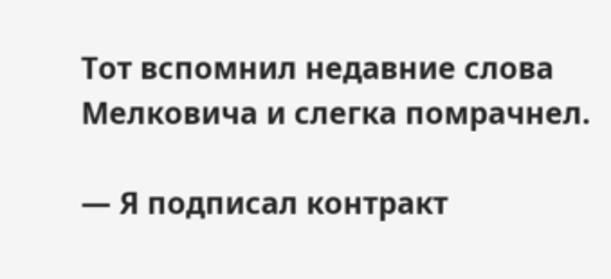Тот вспомнил недавние слова Мелковича и слегка помрачнел.

— Я подписал контракт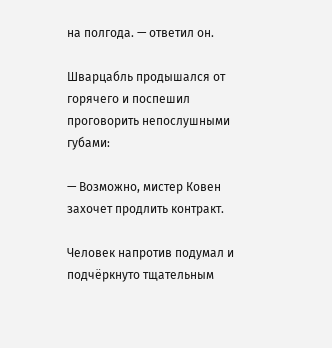на полгода. — ответил он.

Шварцабль продышался от горячего и поспешил проговорить непослушными губами:

— Возможно, мистер Ковен захочет продлить контракт.

Человек напротив подумал и подчёркнуто тщательным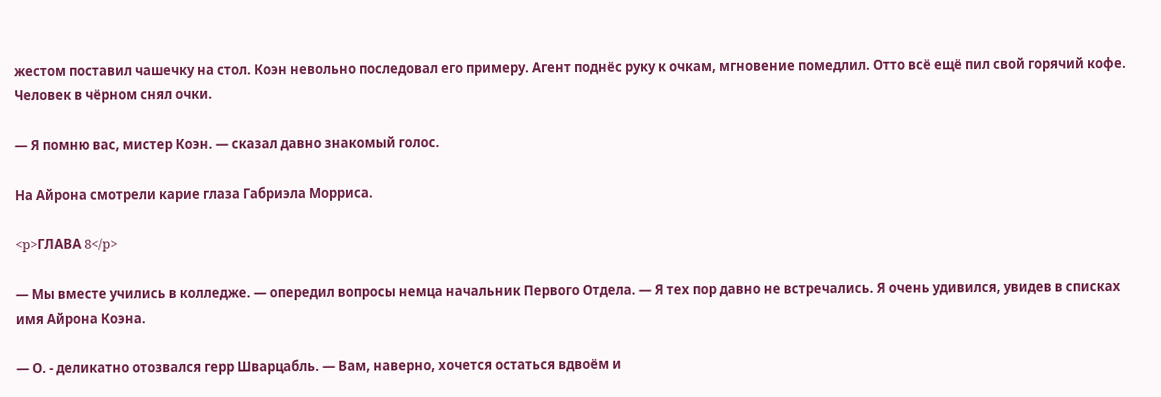жестом поставил чашечку на стол. Коэн невольно последовал его примеру. Агент поднёс руку к очкам, мгновение помедлил. Отто всё ещё пил свой горячий кофе. Человек в чёрном снял очки.

— Я помню вас, мистер Коэн. — сказал давно знакомый голос.

На Айрона смотрели карие глаза Габриэла Морриса.

<p>ГЛАВА 8</p>

— Мы вместе учились в колледже. — опередил вопросы немца начальник Первого Отдела. — Я тех пор давно не встречались. Я очень удивился, увидев в списках имя Айрона Коэна.

— О. - деликатно отозвался герр Шварцабль. — Вам, наверно, хочется остаться вдвоём и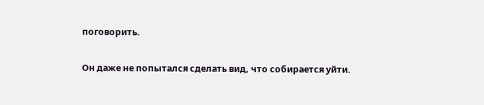поговорить.

Он даже не попытался сделать вид, что собирается уйти.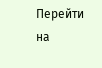Перейти на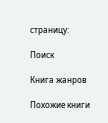страницу:

Поиск

Книга жанров

Похожие книги